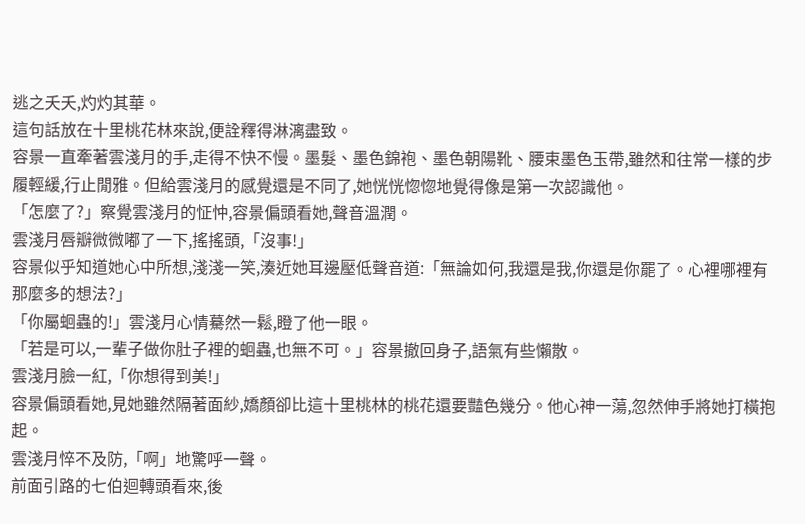逃之夭夭,灼灼其華。
這句話放在十里桃花林來說,便詮釋得淋漓盡致。
容景一直牽著雲淺月的手,走得不快不慢。墨髮、墨色錦袍、墨色朝陽靴、腰束墨色玉帶,雖然和往常一樣的步履輕緩,行止閒雅。但給雲淺月的感覺還是不同了,她恍恍惚惚地覺得像是第一次認識他。
「怎麼了?」察覺雲淺月的怔忡,容景偏頭看她,聲音溫潤。
雲淺月唇瓣微微嘟了一下,搖搖頭,「沒事!」
容景似乎知道她心中所想,淺淺一笑,湊近她耳邊壓低聲音道:「無論如何,我還是我,你還是你罷了。心裡哪裡有那麼多的想法?」
「你屬蛔蟲的!」雲淺月心情驀然一鬆,瞪了他一眼。
「若是可以,一輩子做你肚子裡的蛔蟲,也無不可。」容景撤回身子,語氣有些懶散。
雲淺月臉一紅,「你想得到美!」
容景偏頭看她,見她雖然隔著面紗,嬌顏卻比這十里桃林的桃花還要豔色幾分。他心神一蕩,忽然伸手將她打橫抱起。
雲淺月悴不及防,「啊」地驚呼一聲。
前面引路的七伯迴轉頭看來,後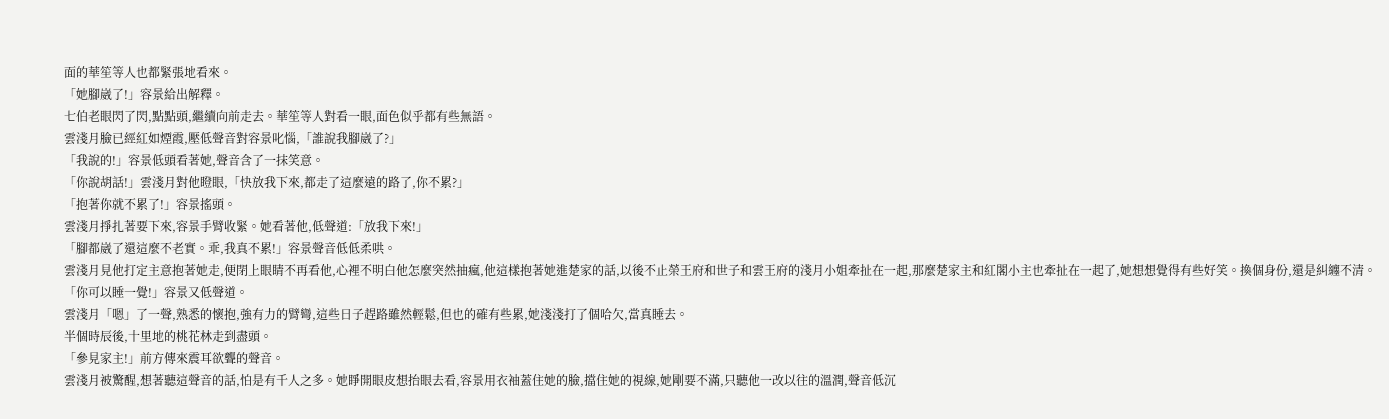面的華笙等人也都緊張地看來。
「她腳崴了!」容景給出解釋。
七伯老眼閃了閃,點點頭,繼續向前走去。華笙等人對看一眼,面色似乎都有些無語。
雲淺月臉已經紅如煙霞,壓低聲音對容景叱惱,「誰說我腳崴了?」
「我說的!」容景低頭看著她,聲音含了一抹笑意。
「你說胡話!」雲淺月對他瞪眼,「快放我下來,都走了這麼遠的路了,你不累?」
「抱著你就不累了!」容景搖頭。
雲淺月掙扎著要下來,容景手臂收緊。她看著他,低聲道:「放我下來!」
「腳都崴了還這麼不老實。乖,我真不累!」容景聲音低低柔哄。
雲淺月見他打定主意抱著她走,便閉上眼睛不再看他,心裡不明白他怎麼突然抽瘋,他這樣抱著她進楚家的話,以後不止榮王府和世子和雲王府的淺月小姐牽扯在一起,那麼楚家主和紅閣小主也牽扯在一起了,她想想覺得有些好笑。換個身份,還是糾纏不清。
「你可以睡一覺!」容景又低聲道。
雲淺月「嗯」了一聲,熟悉的懷抱,強有力的臂彎,這些日子趕路雖然輕鬆,但也的確有些累,她淺淺打了個哈欠,當真睡去。
半個時辰後,十里地的桃花林走到盡頭。
「參見家主!」前方傳來震耳欲聾的聲音。
雲淺月被驚醒,想著聽這聲音的話,怕是有千人之多。她睜開眼皮想抬眼去看,容景用衣袖蓋住她的臉,擋住她的視線,她剛要不滿,只聽他一改以往的溫潤,聲音低沉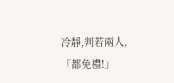冷靜,判若兩人,「都免禮!」